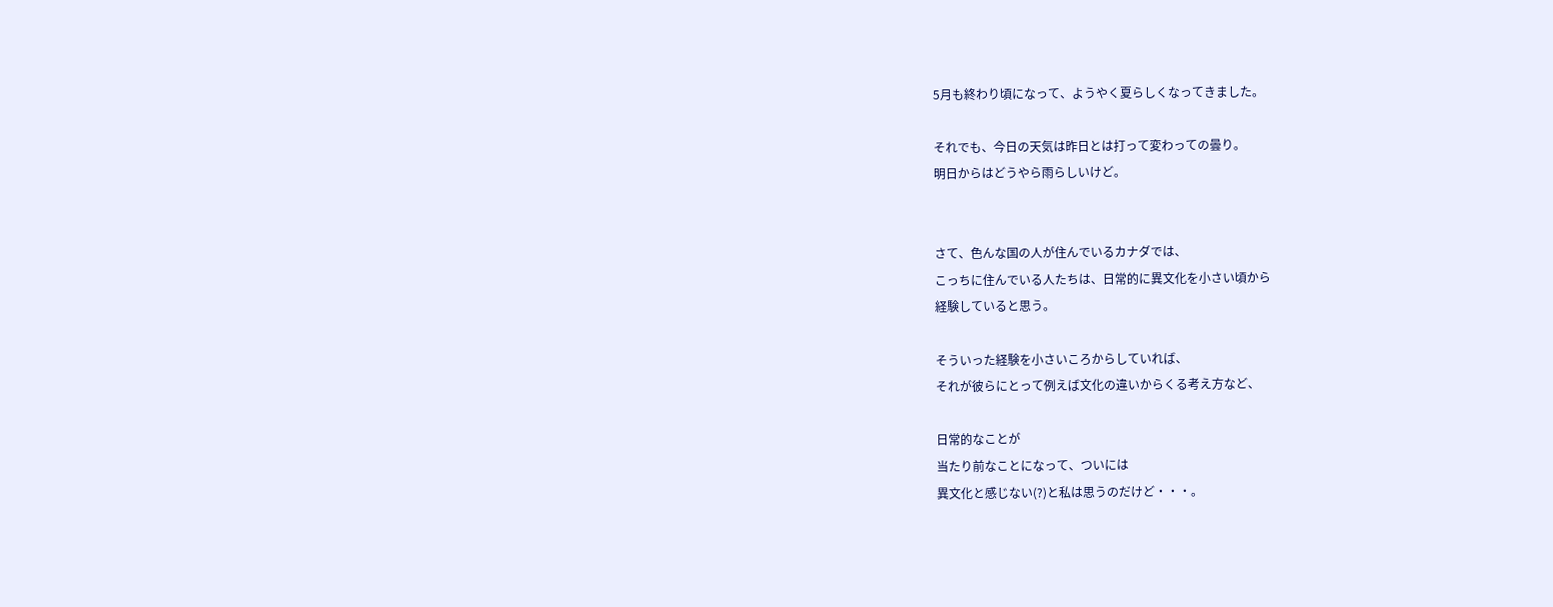5月も終わり頃になって、ようやく夏らしくなってきました。

それでも、今日の天気は昨日とは打って変わっての曇り。
明日からはどうやら雨らしいけど。


さて、色んな国の人が住んでいるカナダでは、
こっちに住んでいる人たちは、日常的に異文化を小さい頃から
経験していると思う。

そういった経験を小さいころからしていれば、
それが彼らにとって例えば文化の違いからくる考え方など、

日常的なことが
当たり前なことになって、ついには
異文化と感じない(?)と私は思うのだけど・・・。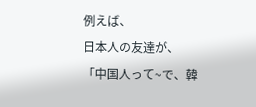例えば、
日本人の友達が、
「中国人って~で、韓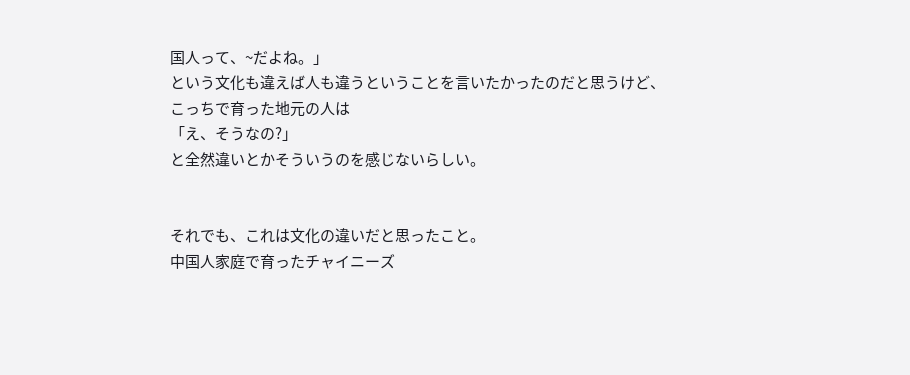国人って、~だよね。」
という文化も違えば人も違うということを言いたかったのだと思うけど、
こっちで育った地元の人は
「え、そうなの?」
と全然違いとかそういうのを感じないらしい。


それでも、これは文化の違いだと思ったこと。
中国人家庭で育ったチャイニーズ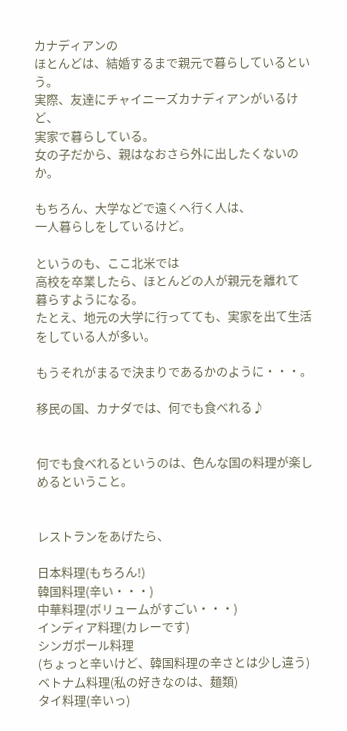カナディアンの
ほとんどは、結婚するまで親元で暮らしているという。
実際、友達にチャイニーズカナディアンがいるけど、
実家で暮らしている。
女の子だから、親はなおさら外に出したくないのか。

もちろん、大学などで遠くへ行く人は、
一人暮らしをしているけど。

というのも、ここ北米では
高校を卒業したら、ほとんどの人が親元を離れて
暮らすようになる。
たとえ、地元の大学に行ってても、実家を出て生活をしている人が多い。

もうそれがまるで決まりであるかのように・・・。

移民の国、カナダでは、何でも食べれる♪


何でも食べれるというのは、色んな国の料理が楽しめるということ。


レストランをあげたら、

日本料理(もちろん!)
韓国料理(辛い・・・)
中華料理(ボリュームがすごい・・・)
インディア料理(カレーです)
シンガポール料理
(ちょっと辛いけど、韓国料理の辛さとは少し違う)
ベトナム料理(私の好きなのは、麺類)
タイ料理(辛いっ)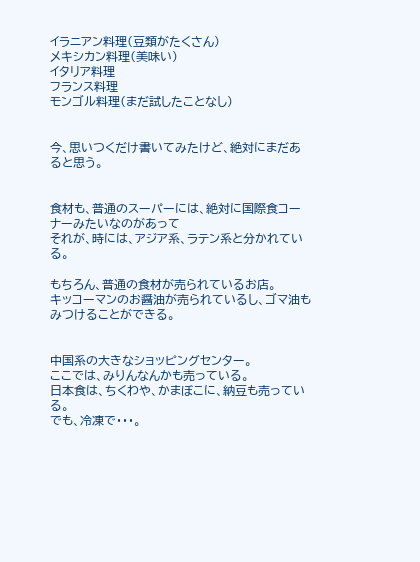イラニアン料理(豆類がたくさん)
メキシカン料理(美味い)
イタリア料理
フランス料理
モンゴル料理(まだ試したことなし)


今、思いつくだけ書いてみたけど、絶対にまだあると思う。


食材も、普通のスーパーには、絶対に国際食コーナーみたいなのがあって
それが、時には、アジア系、ラテン系と分かれている。

もちろん、普通の食材が売られているお店。
キッコーマンのお醤油が売られているし、ゴマ油もみつけることができる。


中国系の大きなショッピングセンター。
ここでは、みりんなんかも売っている。
日本食は、ちくわや、かまぼこに、納豆も売っている。
でも、冷凍で・・・。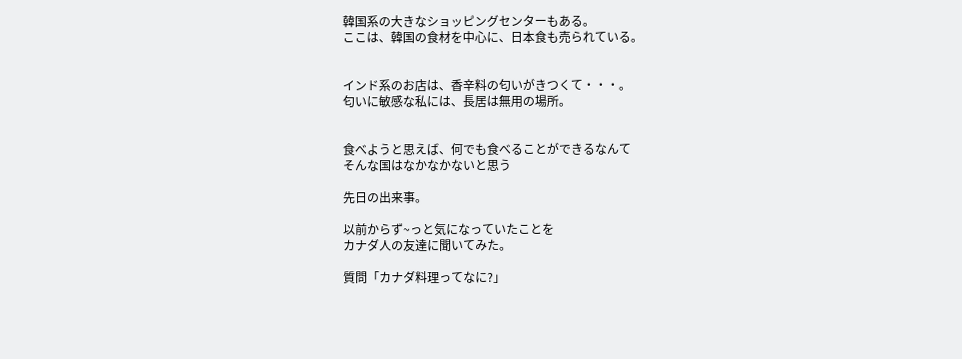韓国系の大きなショッピングセンターもある。
ここは、韓国の食材を中心に、日本食も売られている。


インド系のお店は、香辛料の匂いがきつくて・・・。
匂いに敏感な私には、長居は無用の場所。


食べようと思えば、何でも食べることができるなんて
そんな国はなかなかないと思う

先日の出来事。

以前からず~っと気になっていたことを
カナダ人の友達に聞いてみた。

質問「カナダ料理ってなに?」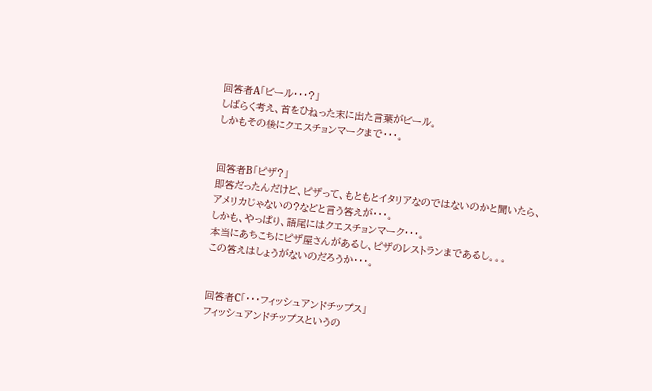回答者A「ビール・・・?」
しばらく考え、首をひねった末に出た言葉がビール。
しかもその後にクエスチョンマークまで・・・。


回答者B「ピザ?」
即答だったんだけど、ピザって、もともとイタリアなのではないのかと聞いたら、
アメリカじゃないの?などと言う答えが・・・。
しかも、やっぱり、語尾にはクエスチョンマーク・・・。
本当にあちこちにピザ屋さんがあるし、ピザのレストランまであるし。。。
この答えはしょうがないのだろうか・・・。


回答者C「・・・フィッシュアンドチップス」
フィッシュアンドチップスというの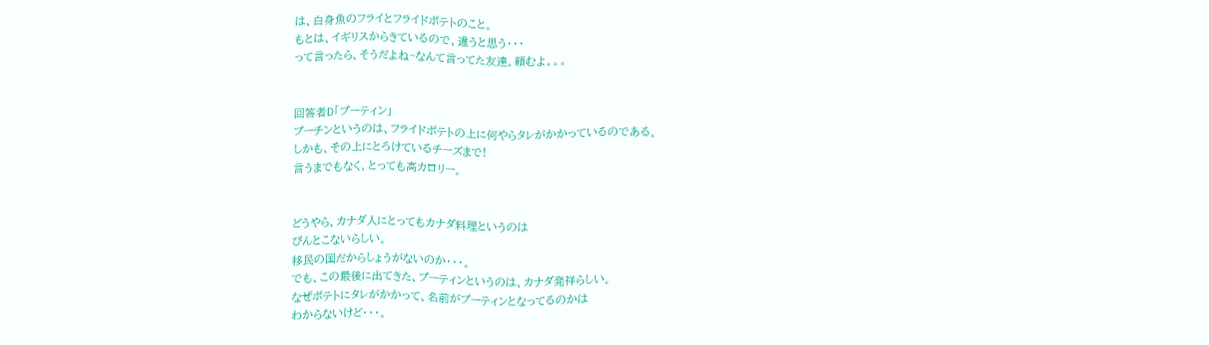は、白身魚のフライとフライドポテトのこと。
もとは、イギリスからきているので、違うと思う・・・
って言ったら、そうだよね~なんて言ってた友達。頼むよ。。。


回答者D「プーティン」
プーチンというのは、フライドポテトの上に何やらタレがかかっているのである。
しかも、その上にとろけているチーズまで!
言うまでもなく、とっても高カロリー。


どうやら、カナダ人にとってもカナダ料理というのは
ぴんとこないらしい。
移民の国だからしょうがないのか・・・。
でも、この最後に出てきた、プーティンというのは、カナダ発祥らしい。
なぜポテトにタレがかかって、名前がプーティンとなってるのかは
わからないけど・・・。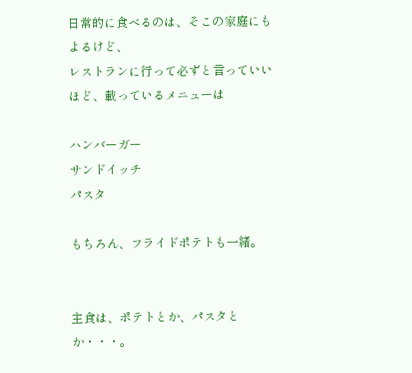日常的に食べるのは、そこの家庭にもよるけど、
レストランに行って必ずと言っていいほど、載っているメニューは

ハンバーガー
サンドイッチ
パスタ

もちろん、フライドポテトも一緒。


主食は、ポテトとか、パスタとか・・・。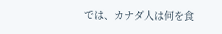では、カナダ人は何を食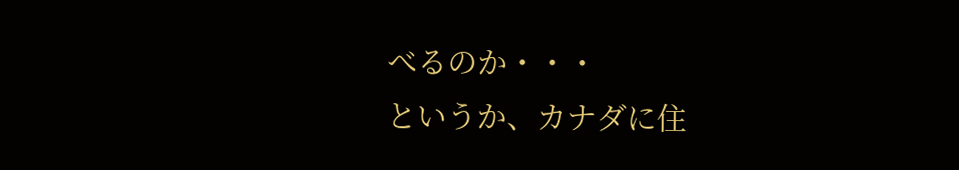べるのか・・・
というか、カナダに住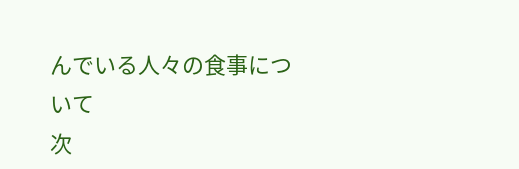んでいる人々の食事について
次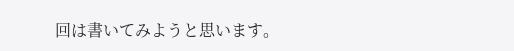回は書いてみようと思います。